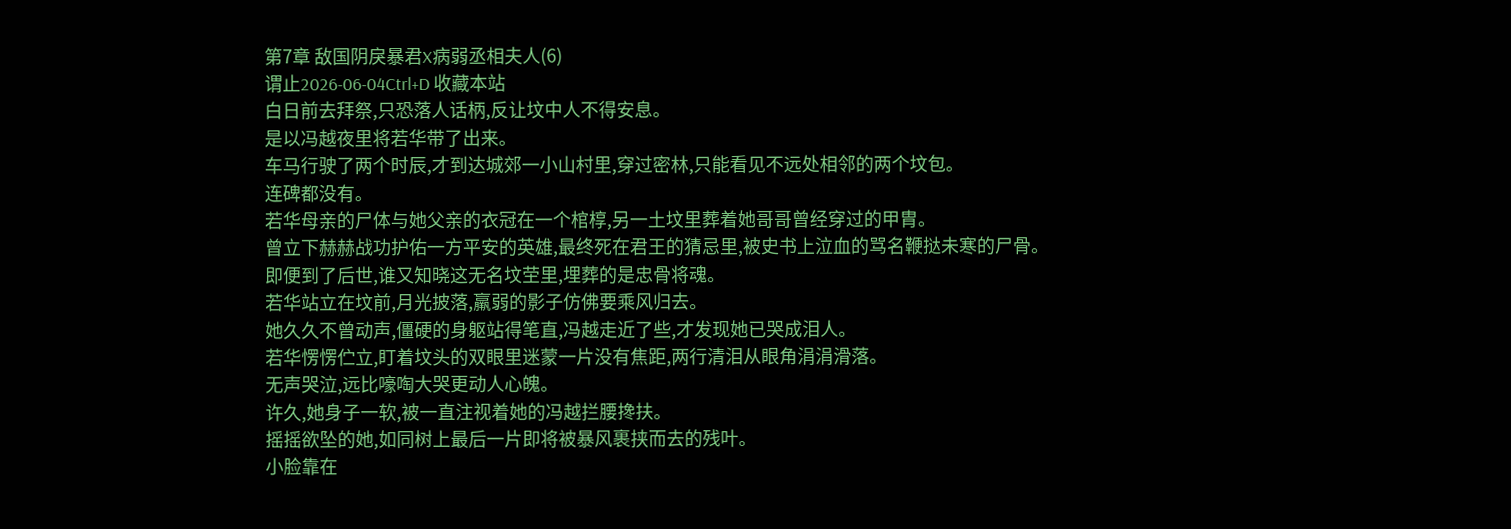第7章 敌国阴戾暴君X病弱丞相夫人(6)
谓止2026-06-04Ctrl+D 收藏本站
白日前去拜祭,只恐落人话柄,反让坟中人不得安息。
是以冯越夜里将若华带了出来。
车马行驶了两个时辰,才到达城郊一小山村里,穿过密林,只能看见不远处相邻的两个坟包。
连碑都没有。
若华母亲的尸体与她父亲的衣冠在一个棺椁,另一土坟里葬着她哥哥曾经穿过的甲胄。
曾立下赫赫战功护佑一方平安的英雄,最终死在君王的猜忌里,被史书上泣血的骂名鞭挞未寒的尸骨。
即便到了后世,谁又知晓这无名坟茔里,埋葬的是忠骨将魂。
若华站立在坟前,月光披落,羸弱的影子仿佛要乘风归去。
她久久不曾动声,僵硬的身躯站得笔直,冯越走近了些,才发现她已哭成泪人。
若华愣愣伫立,盯着坟头的双眼里迷蒙一片没有焦距,两行清泪从眼角涓涓滑落。
无声哭泣,远比嚎啕大哭更动人心魄。
许久,她身子一软,被一直注视着她的冯越拦腰搀扶。
摇摇欲坠的她,如同树上最后一片即将被暴风裹挟而去的残叶。
小脸靠在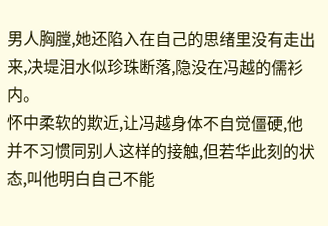男人胸膛,她还陷入在自己的思绪里没有走出来,决堤泪水似珍珠断落,隐没在冯越的儒衫内。
怀中柔软的欺近,让冯越身体不自觉僵硬,他并不习惯同别人这样的接触,但若华此刻的状态,叫他明白自己不能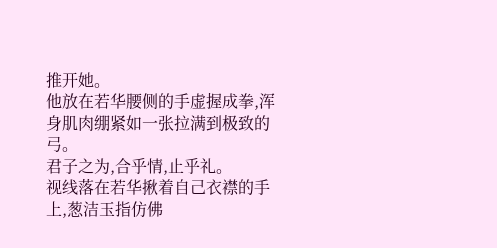推开她。
他放在若华腰侧的手虚握成拳,浑身肌肉绷紧如一张拉满到极致的弓。
君子之为,合乎情,止乎礼。
视线落在若华揪着自己衣襟的手上,葱洁玉指仿佛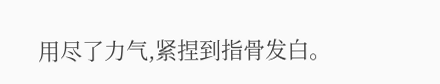用尽了力气,紧捏到指骨发白。